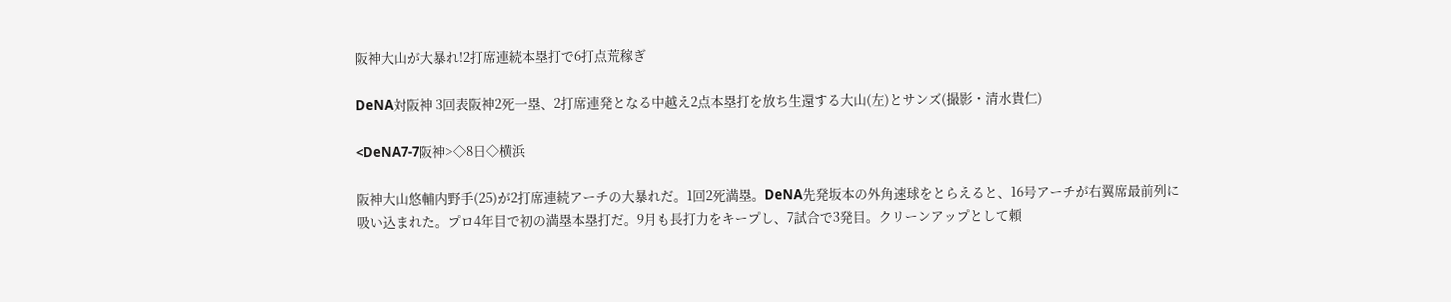阪神大山が大暴れ!2打席連続本塁打で6打点荒稼ぎ

DeNA対阪神 3回表阪神2死一塁、2打席連発となる中越え2点本塁打を放ち生還する大山(左)とサンズ(撮影・清水貴仁)

<DeNA7-7阪神>◇8日◇横浜

阪神大山悠輔内野手(25)が2打席連続アーチの大暴れだ。1回2死満塁。DeNA先発坂本の外角速球をとらえると、16号アーチが右翼席最前列に吸い込まれた。プロ4年目で初の満塁本塁打だ。9月も長打力をキープし、7試合で3発目。クリーンアップとして頼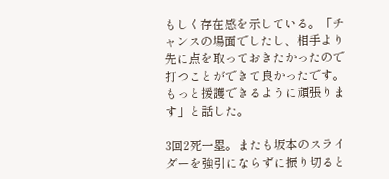もしく存在感を示している。「チャンスの場面でしたし、相手より先に点を取っておきたかったので打つことができて良かったです。もっと援護できるように頑張ります」と話した。

3回2死一塁。またも坂本のスライダーを強引にならずに振り切ると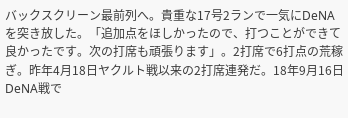バックスクリーン最前列へ。貴重な17号2ランで一気にDeNAを突き放した。「追加点をほしかったので、打つことができて良かったです。次の打席も頑張ります」。2打席で6打点の荒稼ぎ。昨年4月18日ヤクルト戦以来の2打席連発だ。18年9月16日DeNA戦で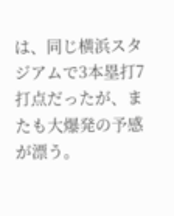は、同じ横浜スタジアムで3本塁打7打点だったが、またも大爆発の予感が漂う。